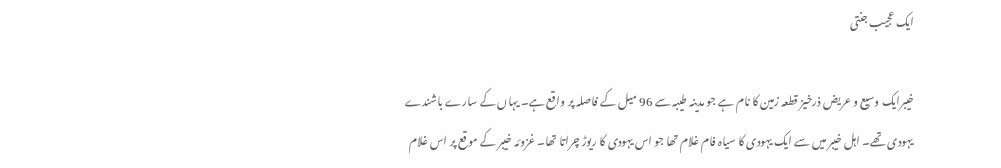ایک عجیب جنتی

خیبرایک وسیع و عریض ذرخیز قطعہ زمین کا نام ہے جو مدینہ طیبہ سے 96 میل کے فاصلہ پر واقع ہے۔ یہاں کے سارے باشندے یہودی تھے۔ اہل خیبر میں سے ایک یہودی کا سیاہ فام غلام تھا جو اس یہودی کا ریوڑ چراتا تھا۔ غزوئہ خیبر کے موقع پر اس غلام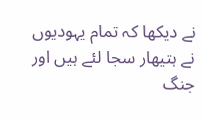نے دیکھا کہ تمام یہودیوں نے ہتیھار سجا لئے ہیں اور جنگ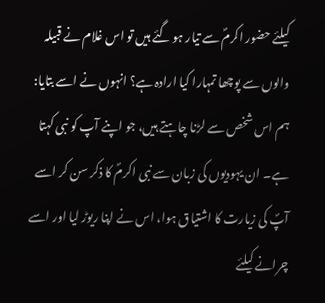کیلئے حضور اکرمؐ سے تیار ہو گئے ہیں تو اس غلام نے قبیلہ والوں سے پوچھا تمہارا کیا ارادہ ہے؟ انہوں نے اسے بتایا: ہم اس شخص سے لڑنا چاہتے ہیں، جو اپنے آپ کو نبی کہتا ہے۔ ان یہودیوں کی زبان سے نبی اکرمؐ کا ذکر سن کر اسے آپؐ کی زیارت کا اشتیاق ہوا، اس نے اپنا ریوڑ لیا اور اسے چرانے کیلئے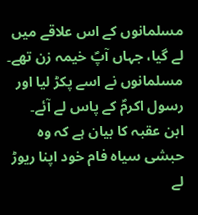مسلمانوں کے اس علاقے میں لے گیا، جہاں آپؐ خیمہ زن تھے۔ مسلمانوں نے اسے پکڑ لیا اور رسول اکرمؐ کے پاس لے آئے۔
ابن عقبہ کا بیان ہے کہ وہ حبشی سیاہ فام خود اپنا ریوڑ لے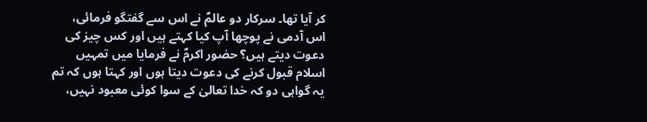کر آیا تھا۔ سرکار دو عالمؐ نے اس سے گفتگو فرمائی، اس آدمی نے پوچھا آپ کیا کہتے ہیں اور کس چیز کی دعوت دیتے ہیں؟ حضور اکرمؐ نے فرمایا میں تمہیں اسلام قبول کرنے کی دعوت دیتا ہوں اور کہتا ہوں کہ تم یہ گواہی دو کہ خدا تعالیٰ کے سوا کوئی معبود نہیں،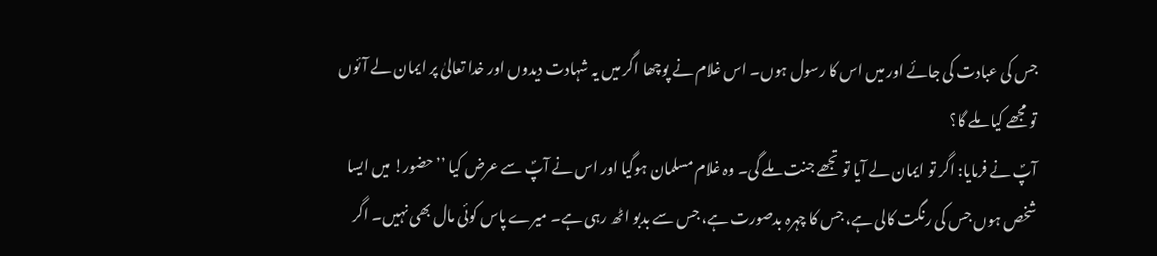جس کی عبادت کی جائے اور میں اس کا رسول ہوں۔ اس غلام نے پوچھا اگر میں یہ شہادت دیدوں اور خدا تعالیٰ پر ایمان لے آئوں تو مجھے کیا ملے گا؟
آپؐ نے فرمایا: اگر تو ایمان لے آیا تو تجھے جنت ملے گی۔ وہ غلام مسلمان ہوگیا اور اس نے آپؐ سے عرض کیا ’’حضور! میں ایسا شخص ہوں جس کی رنگت کالی ہے، جس کا چہرہ بدصورت ہے، جس سے بدبو اٹھ رہی ہے۔ میرے پاس کوئی مال بھی نہیں۔ اگر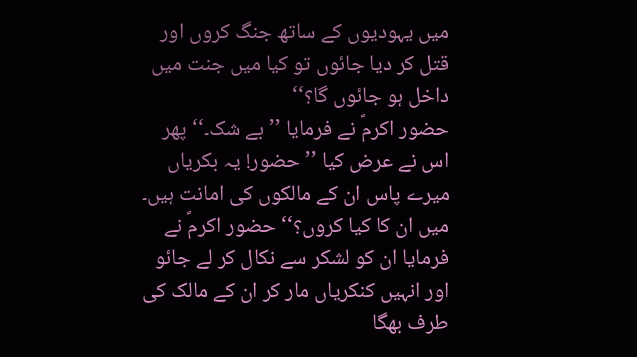میں یہودیوں کے ساتھ جنگ کروں اور قتل کر دیا جائوں تو کیا میں جنت میں داخل ہو جائوں گا؟‘‘
حضور اکرمؐ نے فرمایا ’’بے شک۔‘‘ پھر اس نے عرض کیا ’’حضور! یہ بکریاں میرے پاس ان کے مالکوں کی امانت ہیں۔ میں ان کا کیا کروں؟‘‘ حضور اکرمؐ نے فرمایا ان کو لشکر سے نکال کر لے جائو اور انہیں کنکریاں مار کر ان کے مالک کی طرف بھگا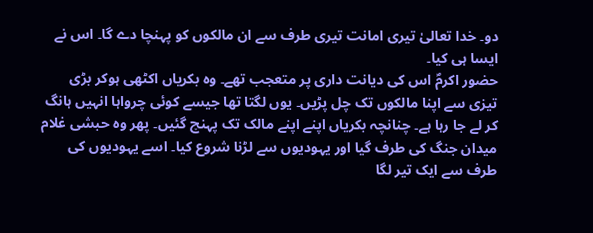دو۔ خدا تعالیٰ تیری امانت تیری طرف سے ان مالکوں کو پہنچا دے گا۔ اس نے ایسا ہی کیا۔
حضور اکرمؐ اس کی دیانت داری پر متعجب تھے۔ وہ بکریاں اکٹھی ہوکر بڑی تیزی سے اپنا مالکوں تک چل پڑیں۔ یوں لگتا تھا جیسے کوئی چرواہا انہیں ہانگ کر لے جا رہا ہے۔ چنانچہ بکریاں اپنے اپنے مالک تک پہنچ گئیں۔ پھر وہ حبشی غلام میدان جنگ کی طرف گیا اور یہودیوں سے لڑنا شروع کیا۔ اسے یہودیوں کی طرف سے ایک تیر لگا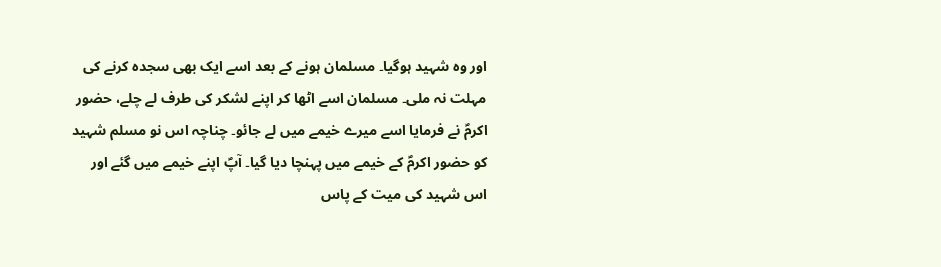اور وہ شہید ہوگیا۔ مسلمان ہونے کے بعد اسے ایک بھی سجدہ کرنے کی مہلت نہ ملی۔ مسلمان اسے اٹھا کر اپنے لشکر کی طرف لے چلے، حضور اکرمؐ نے فرمایا اسے میرے خیمے میں لے جائو۔ چناچہ اس نو مسلم شہید کو حضور اکرمؐ کے خیمے میں پہنچا دیا گیا۔ آپؐ اپنے خیمے میں گئے اور اس شہید کی میت کے پاس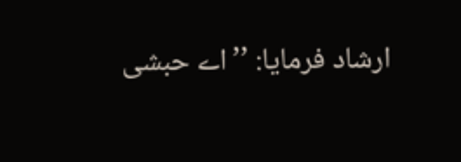ارشاد فرمایا: ’’اے حبشی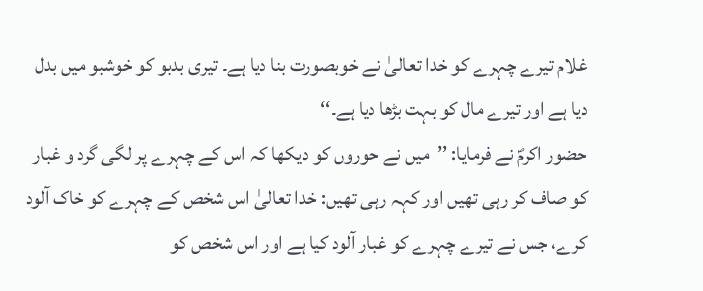غلام تیرے چہرے کو خدا تعالیٰ نے خوبصورت بنا دیا ہے۔ تیری بدبو کو خوشبو میں بدل دیا ہے اور تیرے مال کو بہت بڑھا دیا ہے۔‘‘
حضور اکرمؐ نے فرمایا: ’’میں نے حوروں کو دیکھا کہ اس کے چہرے پر لگی گرد و غبار کو صاف کر رہی تھیں اور کہہ رہی تھیں: خدا تعالیٰ اس شخص کے چہرے کو خاک آلود کرے، جس نے تیرے چہرے کو غبار آلود کیا ہے اور اس شخص کو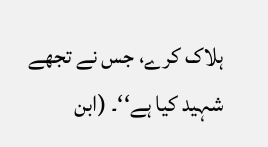ہلاک کرے، جس نے تجھے شہید کیا ہے‘‘۔ (ابن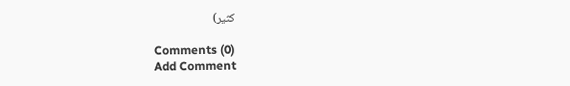کثیر)

Comments (0)
Add Comment